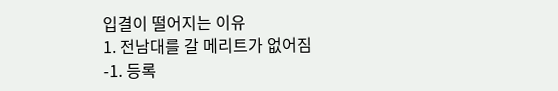입결이 떨어지는 이유
1. 전남대를 갈 메리트가 없어짐
-1. 등록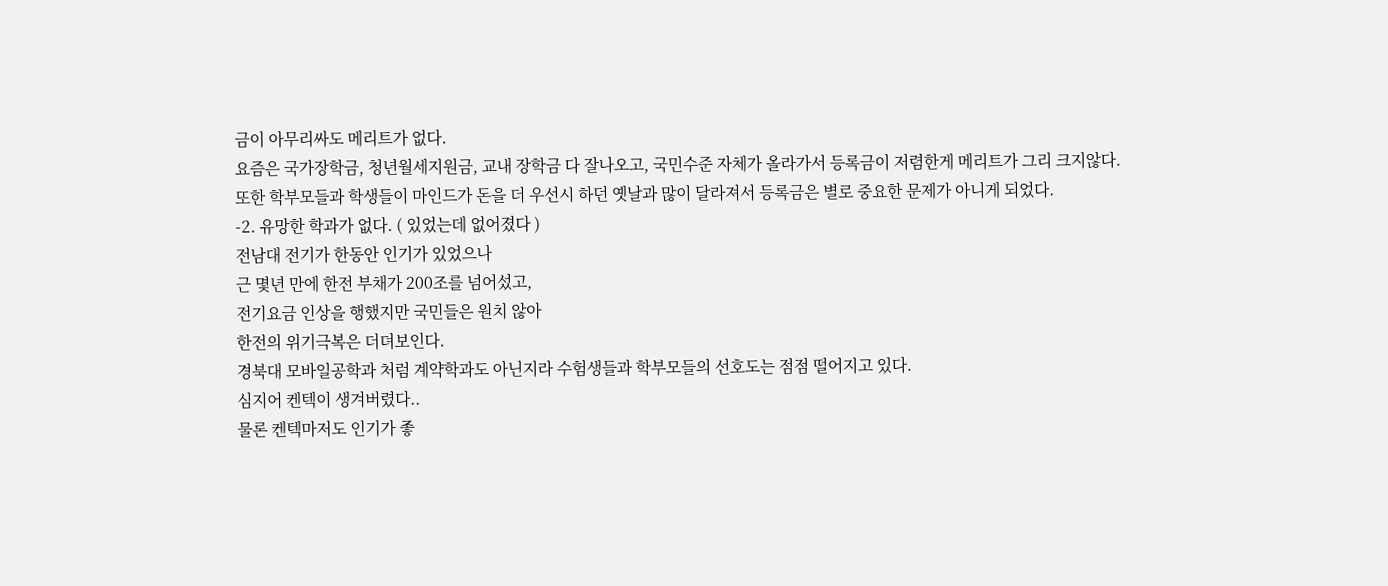금이 아무리싸도 메리트가 없다.
요즘은 국가장학금, 청년월세지원금, 교내 장학금 다 잘나오고, 국민수준 자체가 올라가서 등록금이 저렴한게 메리트가 그리 크지않다.
또한 학부모들과 학생들이 마인드가 돈을 더 우선시 하던 옛날과 많이 달라져서 등록금은 별로 중요한 문제가 아니게 되었다.
-2. 유망한 학과가 없다. ( 있었는데 없어졌다 )
전남대 전기가 한동안 인기가 있었으나
근 몇년 만에 한전 부채가 200조를 넘어섰고,
전기요금 인상을 행했지만 국민들은 원치 않아
한전의 위기극복은 더뎌보인다.
경북대 모바일공학과 처럼 계약학과도 아닌지라 수험생들과 학부모들의 선호도는 점점 떨어지고 있다.
심지어 켄텍이 생겨버렸다..
물론 켄텍마저도 인기가 좋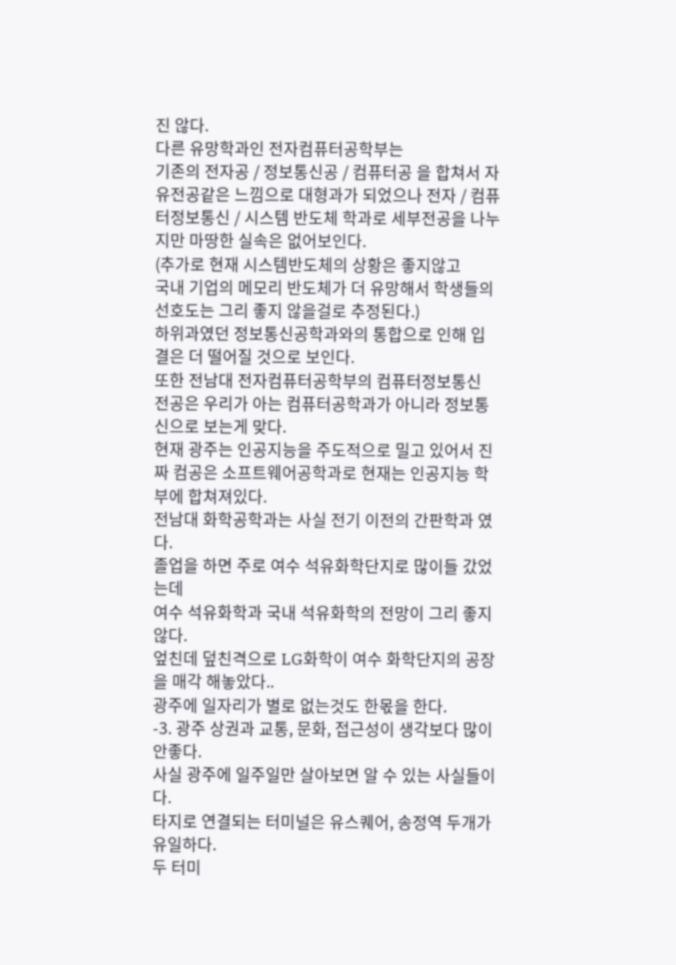진 않다.
다른 유망학과인 전자컴퓨터공학부는
기존의 전자공 / 정보통신공 / 컴퓨터공 을 합쳐서 자유전공같은 느낌으로 대형과가 되었으나 전자 / 컴퓨터정보통신 / 시스템 반도체 학과로 세부전공을 나누지만 마땅한 실속은 없어보인다.
(추가로 현재 시스템반도체의 상황은 좋지않고
국내 기업의 메모리 반도체가 더 유망해서 학생들의 선호도는 그리 좋지 않을걸로 추정된다.)
하위과였던 정보통신공학과와의 통합으로 인해 입결은 더 떨어질 것으로 보인다.
또한 전남대 전자컴퓨터공학부의 컴퓨터정보통신 전공은 우리가 아는 컴퓨터공학과가 아니라 정보통신으로 보는게 맞다.
현재 광주는 인공지능을 주도적으로 밀고 있어서 진짜 컴공은 소프트웨어공학과로 현재는 인공지능 학부에 합쳐져있다.
전남대 화학공학과는 사실 전기 이전의 간판학과 였다.
졸업을 하면 주로 여수 석유화학단지로 많이들 갔었는데
여수 석유화학과 국내 석유화학의 전망이 그리 좋지않다.
엎친데 덮친격으로 LG화학이 여수 화학단지의 공장을 매각 해놓았다..
광주에 일자리가 별로 없는것도 한몫을 한다.
-3. 광주 상권과 교통, 문화, 접근성이 생각보다 많이 안좋다.
사실 광주에 일주일만 살아보면 알 수 있는 사실들이다.
타지로 연결되는 터미널은 유스퀘어, 송정역 두개가 유일하다.
두 터미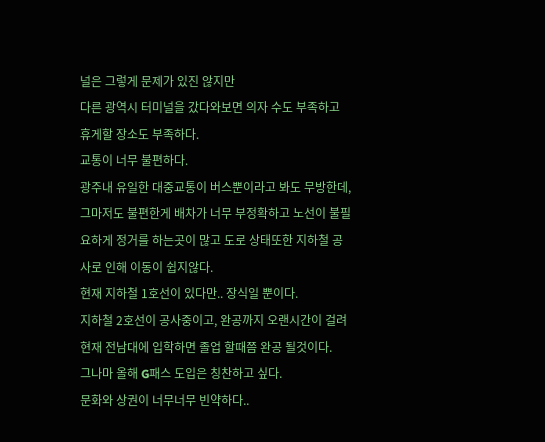널은 그렇게 문제가 있진 않지만
다른 광역시 터미널을 갔다와보면 의자 수도 부족하고 휴게할 장소도 부족하다.
교통이 너무 불편하다.
광주내 유일한 대중교통이 버스뿐이라고 봐도 무방한데,
그마저도 불편한게 배차가 너무 부정확하고 노선이 불필요하게 정거를 하는곳이 많고 도로 상태또한 지하철 공사로 인해 이동이 쉽지않다.
현재 지하철 1호선이 있다만.. 장식일 뿐이다.
지하철 2호선이 공사중이고, 완공까지 오랜시간이 걸려 현재 전남대에 입학하면 졸업 할때쯤 완공 될것이다.
그나마 올해 G패스 도입은 칭찬하고 싶다.
문화와 상권이 너무너무 빈약하다..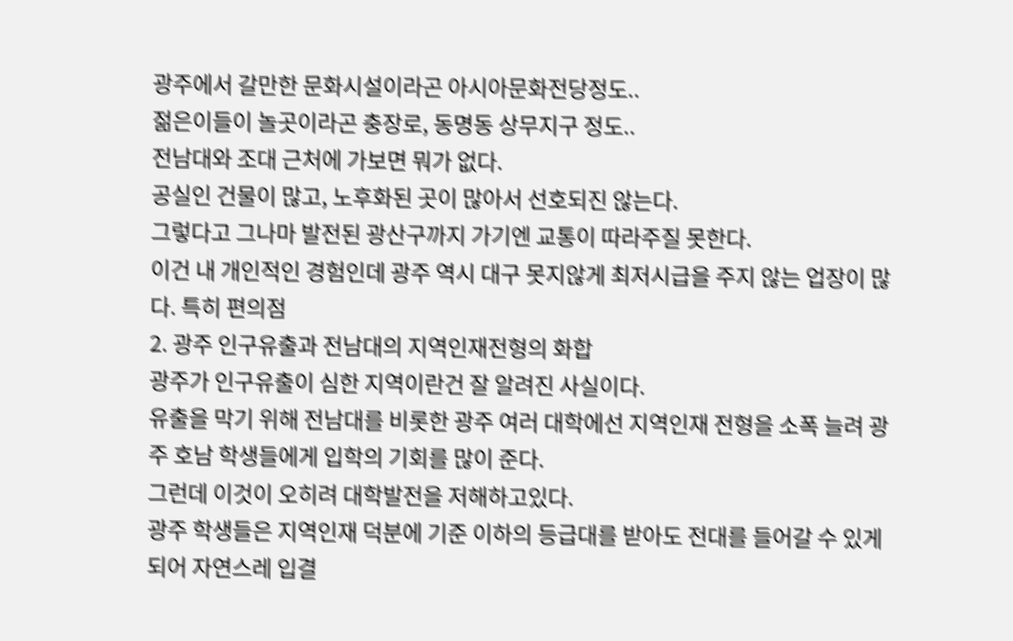광주에서 갈만한 문화시설이라곤 아시아문화전당정도..
젊은이들이 놀곳이라곤 충장로, 동명동 상무지구 정도..
전남대와 조대 근처에 가보면 뭐가 없다.
공실인 건물이 많고, 노후화된 곳이 많아서 선호되진 않는다.
그렇다고 그나마 발전된 광산구까지 가기엔 교통이 따라주질 못한다.
이건 내 개인적인 경험인데 광주 역시 대구 못지않게 최저시급을 주지 않는 업장이 많다. 특히 편의점
2. 광주 인구유출과 전남대의 지역인재전형의 화합
광주가 인구유출이 심한 지역이란건 잘 알려진 사실이다.
유출을 막기 위해 전남대를 비롯한 광주 여러 대학에선 지역인재 전형을 소폭 늘려 광주 호남 학생들에게 입학의 기회를 많이 준다.
그런데 이것이 오히려 대학발전을 저해하고있다.
광주 학생들은 지역인재 덕분에 기준 이하의 등급대를 받아도 전대를 들어갈 수 있게되어 자연스레 입결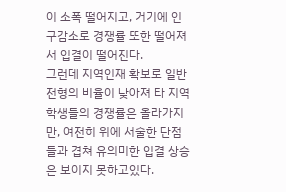이 소폭 떨어지고, 거기에 인구감소로 경쟁률 또한 떨어져서 입결이 떨어진다.
그런데 지역인재 확보로 일반전형의 비율이 낮아져 타 지역 학생들의 경쟁률은 올라가지만, 여전히 위에 서술한 단점들과 겹쳐 유의미한 입결 상승은 보이지 못하고있다.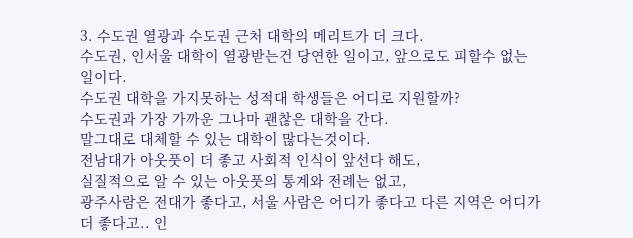3. 수도권 열광과 수도권 근처 대학의 메리트가 더 크다.
수도권, 인서울 대학이 열광받는건 당연한 일이고, 앞으로도 피할수 없는 일이다.
수도권 대학을 가지못하는 성적대 학생들은 어디로 지원할까?
수도권과 가장 가까운 그나마 괜찮은 대학을 간다.
말그대로 대체할 수 있는 대학이 많다는것이다.
전남대가 아웃풋이 더 좋고 사회적 인식이 앞선다 해도,
실질적으로 알 수 있는 아웃풋의 통계와 전례는 없고,
광주사람은 전대가 좋다고, 서울 사람은 어디가 좋다고 다른 지역은 어디가 더 좋다고.. 인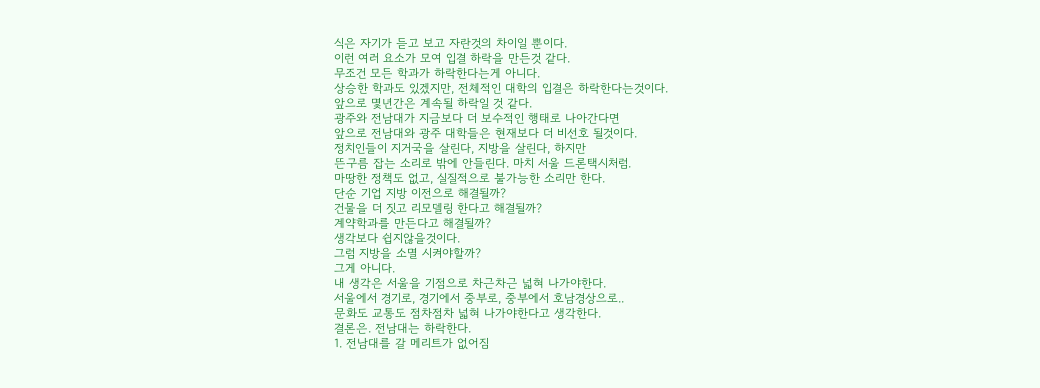식은 자기가 듣고 보고 자란것의 차이일 뿐이다.
이런 여러 요소가 모여 입결 하락을 만든것 같다.
무조건 모든 학과가 하락한다는게 아니다.
상승한 학과도 있겠지만, 전체적인 대학의 입결은 하락한다는것이다.
앞으로 몇년간은 계속될 하락일 것 같다.
광주와 전남대가 지금보다 더 보수적인 행태로 나아간다면
앞으로 전남대와 광주 대학들은 현재보다 더 비선호 될것이다.
정치인들이 지거국을 살린다, 지방을 살린다, 하지만
뜬구름 잡는 소리로 밖에 안들린다. 마치 서울 드론택시처럼.
마땅한 정책도 없고, 실질적으로 불가능한 소리만 한다.
단순 기업 지방 이전으로 해결될까?
건물을 더 짓고 리모델링 한다고 해결될까?
계약학과를 만든다고 해결될까?
생각보다 쉽지않을것이다.
그럼 지방을 소멸 시켜야할까?
그게 아니다.
내 생각은 서울을 기점으로 차근차근 넓혀 나가야한다.
서울에서 경기로, 경기에서 중부로, 중부에서 호남경상으로..
문화도 교통도 점차점차 넓혀 나가야한다고 생각한다.
결론은. 전남대는 하락한다.
1. 전남대를 갈 메리트가 없어짐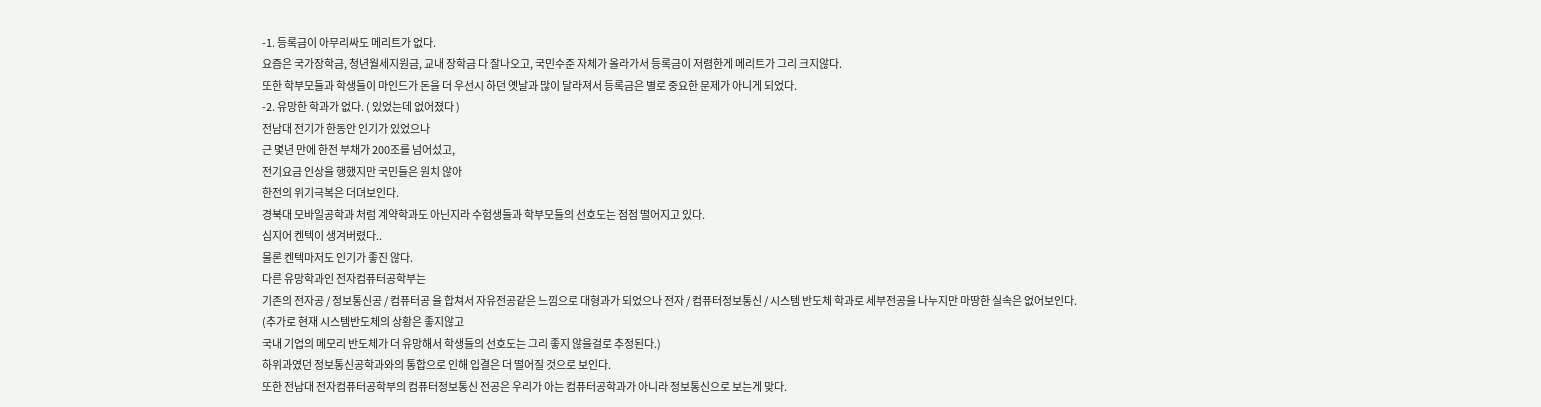-1. 등록금이 아무리싸도 메리트가 없다.
요즘은 국가장학금, 청년월세지원금, 교내 장학금 다 잘나오고, 국민수준 자체가 올라가서 등록금이 저렴한게 메리트가 그리 크지않다.
또한 학부모들과 학생들이 마인드가 돈을 더 우선시 하던 옛날과 많이 달라져서 등록금은 별로 중요한 문제가 아니게 되었다.
-2. 유망한 학과가 없다. ( 있었는데 없어졌다 )
전남대 전기가 한동안 인기가 있었으나
근 몇년 만에 한전 부채가 200조를 넘어섰고,
전기요금 인상을 행했지만 국민들은 원치 않아
한전의 위기극복은 더뎌보인다.
경북대 모바일공학과 처럼 계약학과도 아닌지라 수험생들과 학부모들의 선호도는 점점 떨어지고 있다.
심지어 켄텍이 생겨버렸다..
물론 켄텍마저도 인기가 좋진 않다.
다른 유망학과인 전자컴퓨터공학부는
기존의 전자공 / 정보통신공 / 컴퓨터공 을 합쳐서 자유전공같은 느낌으로 대형과가 되었으나 전자 / 컴퓨터정보통신 / 시스템 반도체 학과로 세부전공을 나누지만 마땅한 실속은 없어보인다.
(추가로 현재 시스템반도체의 상황은 좋지않고
국내 기업의 메모리 반도체가 더 유망해서 학생들의 선호도는 그리 좋지 않을걸로 추정된다.)
하위과였던 정보통신공학과와의 통합으로 인해 입결은 더 떨어질 것으로 보인다.
또한 전남대 전자컴퓨터공학부의 컴퓨터정보통신 전공은 우리가 아는 컴퓨터공학과가 아니라 정보통신으로 보는게 맞다.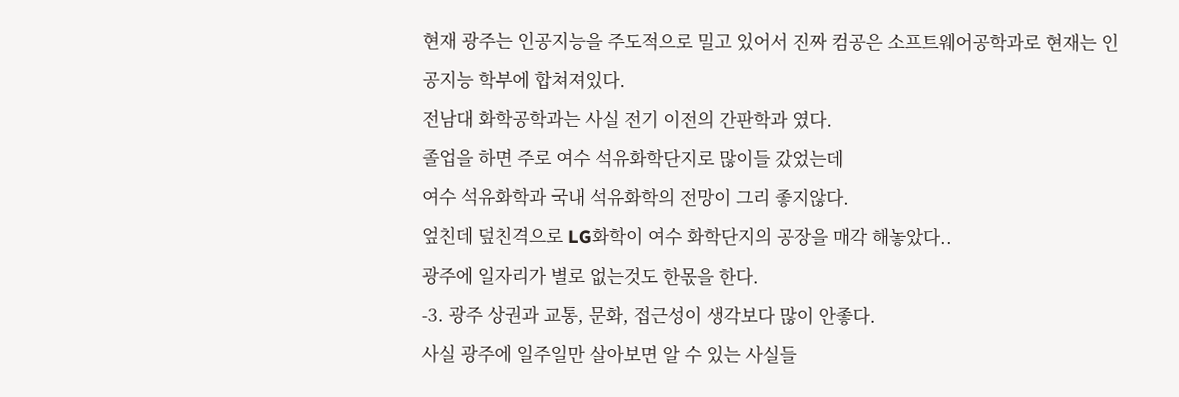현재 광주는 인공지능을 주도적으로 밀고 있어서 진짜 컴공은 소프트웨어공학과로 현재는 인공지능 학부에 합쳐져있다.
전남대 화학공학과는 사실 전기 이전의 간판학과 였다.
졸업을 하면 주로 여수 석유화학단지로 많이들 갔었는데
여수 석유화학과 국내 석유화학의 전망이 그리 좋지않다.
엎친데 덮친격으로 LG화학이 여수 화학단지의 공장을 매각 해놓았다..
광주에 일자리가 별로 없는것도 한몫을 한다.
-3. 광주 상권과 교통, 문화, 접근성이 생각보다 많이 안좋다.
사실 광주에 일주일만 살아보면 알 수 있는 사실들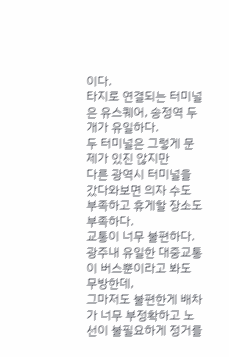이다.
타지로 연결되는 터미널은 유스퀘어, 송정역 두개가 유일하다.
두 터미널은 그렇게 문제가 있진 않지만
다른 광역시 터미널을 갔다와보면 의자 수도 부족하고 휴게할 장소도 부족하다.
교통이 너무 불편하다.
광주내 유일한 대중교통이 버스뿐이라고 봐도 무방한데,
그마저도 불편한게 배차가 너무 부정확하고 노선이 불필요하게 정거를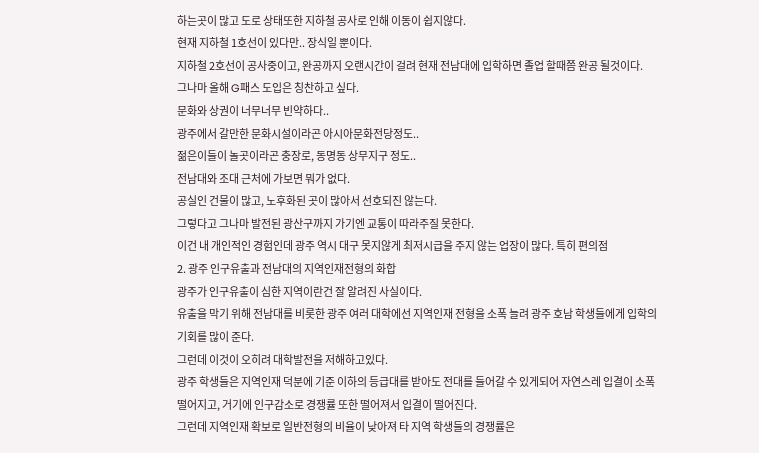하는곳이 많고 도로 상태또한 지하철 공사로 인해 이동이 쉽지않다.
현재 지하철 1호선이 있다만.. 장식일 뿐이다.
지하철 2호선이 공사중이고, 완공까지 오랜시간이 걸려 현재 전남대에 입학하면 졸업 할때쯤 완공 될것이다.
그나마 올해 G패스 도입은 칭찬하고 싶다.
문화와 상권이 너무너무 빈약하다..
광주에서 갈만한 문화시설이라곤 아시아문화전당정도..
젊은이들이 놀곳이라곤 충장로, 동명동 상무지구 정도..
전남대와 조대 근처에 가보면 뭐가 없다.
공실인 건물이 많고, 노후화된 곳이 많아서 선호되진 않는다.
그렇다고 그나마 발전된 광산구까지 가기엔 교통이 따라주질 못한다.
이건 내 개인적인 경험인데 광주 역시 대구 못지않게 최저시급을 주지 않는 업장이 많다. 특히 편의점
2. 광주 인구유출과 전남대의 지역인재전형의 화합
광주가 인구유출이 심한 지역이란건 잘 알려진 사실이다.
유출을 막기 위해 전남대를 비롯한 광주 여러 대학에선 지역인재 전형을 소폭 늘려 광주 호남 학생들에게 입학의 기회를 많이 준다.
그런데 이것이 오히려 대학발전을 저해하고있다.
광주 학생들은 지역인재 덕분에 기준 이하의 등급대를 받아도 전대를 들어갈 수 있게되어 자연스레 입결이 소폭 떨어지고, 거기에 인구감소로 경쟁률 또한 떨어져서 입결이 떨어진다.
그런데 지역인재 확보로 일반전형의 비율이 낮아져 타 지역 학생들의 경쟁률은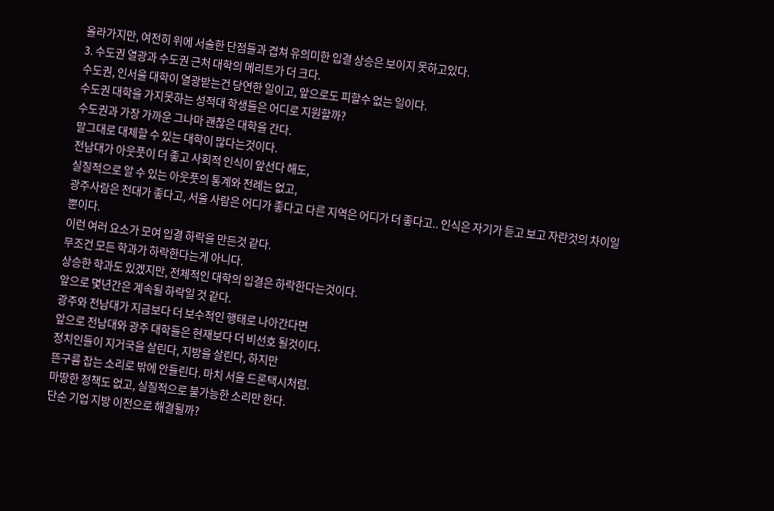올라가지만, 여전히 위에 서술한 단점들과 겹쳐 유의미한 입결 상승은 보이지 못하고있다.
3. 수도권 열광과 수도권 근처 대학의 메리트가 더 크다.
수도권, 인서울 대학이 열광받는건 당연한 일이고, 앞으로도 피할수 없는 일이다.
수도권 대학을 가지못하는 성적대 학생들은 어디로 지원할까?
수도권과 가장 가까운 그나마 괜찮은 대학을 간다.
말그대로 대체할 수 있는 대학이 많다는것이다.
전남대가 아웃풋이 더 좋고 사회적 인식이 앞선다 해도,
실질적으로 알 수 있는 아웃풋의 통계와 전례는 없고,
광주사람은 전대가 좋다고, 서울 사람은 어디가 좋다고 다른 지역은 어디가 더 좋다고.. 인식은 자기가 듣고 보고 자란것의 차이일 뿐이다.
이런 여러 요소가 모여 입결 하락을 만든것 같다.
무조건 모든 학과가 하락한다는게 아니다.
상승한 학과도 있겠지만, 전체적인 대학의 입결은 하락한다는것이다.
앞으로 몇년간은 계속될 하락일 것 같다.
광주와 전남대가 지금보다 더 보수적인 행태로 나아간다면
앞으로 전남대와 광주 대학들은 현재보다 더 비선호 될것이다.
정치인들이 지거국을 살린다, 지방을 살린다, 하지만
뜬구름 잡는 소리로 밖에 안들린다. 마치 서울 드론택시처럼.
마땅한 정책도 없고, 실질적으로 불가능한 소리만 한다.
단순 기업 지방 이전으로 해결될까?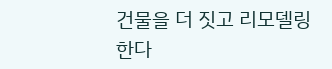건물을 더 짓고 리모델링 한다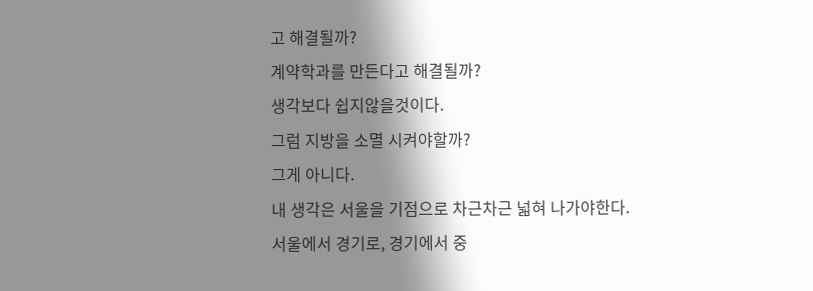고 해결될까?
계약학과를 만든다고 해결될까?
생각보다 쉽지않을것이다.
그럼 지방을 소멸 시켜야할까?
그게 아니다.
내 생각은 서울을 기점으로 차근차근 넓혀 나가야한다.
서울에서 경기로, 경기에서 중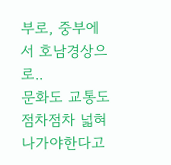부로, 중부에서 호남경상으로..
문화도 교통도 점차점차 넓혀 나가야한다고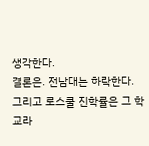생각한다.
결론은. 전남대는 하락한다.
그리고 로스쿨 진학률은 그 학교라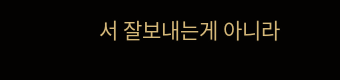서 잘보내는게 아니라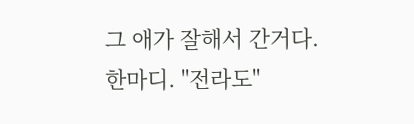그 애가 잘해서 간거다.
한마디. "전라도"